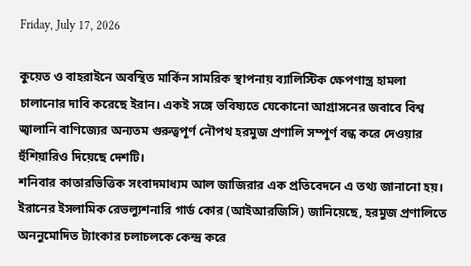Friday, July 17, 2026

কুয়েত ও বাহরাইনে অবস্থিত মার্কিন সামরিক স্থাপনায় ব্যালিস্টিক ক্ষেপণাস্ত্র হামলা চালানোর দাবি করেছে ইরান। একই সঙ্গে ভবিষ্যতে যেকোনো আগ্রাসনের জবাবে বিশ্ব জ্বালানি বাণিজ্যের অন্যতম গুরুত্বপূর্ণ নৌপথ হরমুজ প্রণালি সম্পূর্ণ বন্ধ করে দেওয়ার হুঁশিয়ারিও দিয়েছে দেশটি।
শনিবার কাতারভিত্তিক সংবাদমাধ্যম আল জাজিরার এক প্রতিবেদনে এ তথ্য জানানো হয়।
ইরানের ইসলামিক রেভল্যুশনারি গার্ড কোর (আইআরজিসি) জানিয়েছে, হরমুজ প্রণালিতে অননুমোদিত ট্যাংকার চলাচলকে কেন্দ্র করে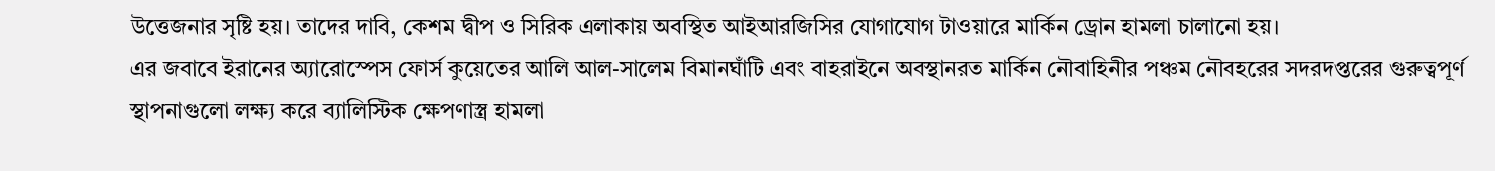উত্তেজনার সৃষ্টি হয়। তাদের দাবি, কেশম দ্বীপ ও সিরিক এলাকায় অবস্থিত আইআরজিসির যোগাযোগ টাওয়ারে মার্কিন ড্রোন হামলা চালানো হয়।
এর জবাবে ইরানের অ্যারোস্পেস ফোর্স কুয়েতের আলি আল-সালেম বিমানঘাঁটি এবং বাহরাইনে অবস্থানরত মার্কিন নৌবাহিনীর পঞ্চম নৌবহরের সদরদপ্তরের গুরুত্বপূর্ণ স্থাপনাগুলো লক্ষ্য করে ব্যালিস্টিক ক্ষেপণাস্ত্র হামলা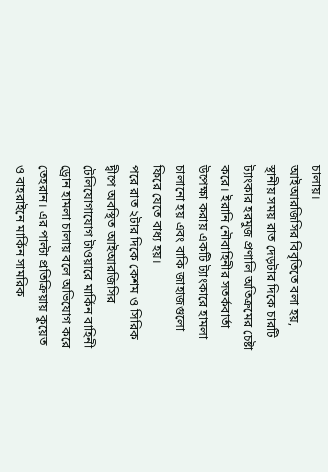চালায়।
আইআরজিসির বিবৃতিতে বলা হয়, স্থানীয় সময় রাত দেড়টার দিকে চারটি ট্যাংকার হরমুজ প্রণালি অতিক্রমের চেষ্টা করে। ইরানি নৌবাহিনীর সতর্কবার্তা উপেক্ষা করায় একটি ট্যাংকারে হামলা চালানো হয় এবং বাকি জাহাজগুলো ফিরে যেতে বাধ্য হয়।
পরে রাত ২টার দিকে কেশম ও সিরিক দ্বীপে অবস্থিত আইআরজিসির টেলিযোগাযোগ টাওয়ারে মার্কিন বাহিনী ড্রোন হামলা চালায় বলে অভিযোগ করে তেহরান। এর পাল্টা প্রতিক্রিয়ায় কুয়েত ও বাহরাইনে মার্কিন সামরিক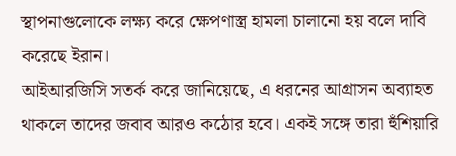স্থাপনাগুলোকে লক্ষ্য করে ক্ষেপণাস্ত্র হামলা চালানো হয় বলে দাবি করেছে ইরান।
আইআরজিসি সতর্ক করে জানিয়েছে, এ ধরনের আগ্রাসন অব্যাহত থাকলে তাদের জবাব আরও কঠোর হবে। একই সঙ্গে তারা হুঁশিয়ারি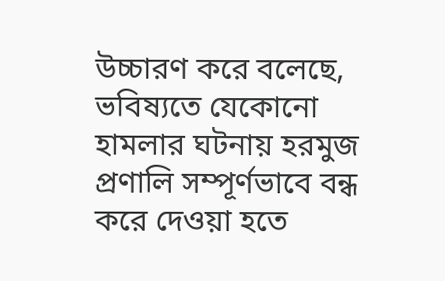উচ্চারণ করে বলেছে, ভবিষ্যতে যেকোনো হামলার ঘটনায় হরমুজ প্রণালি সম্পূর্ণভাবে বন্ধ করে দেওয়া হতে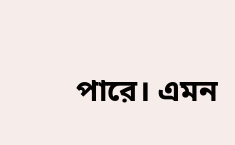পারে। এমন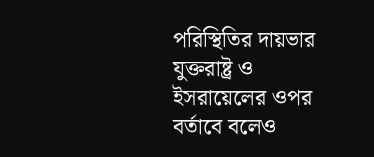পরিস্থিতির দায়ভার যুক্তরাষ্ট্র ও ইসরায়েলের ওপর বর্তাবে বলেও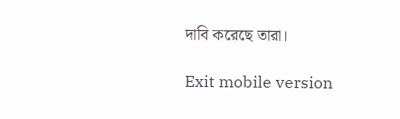দাবি করেছে তারা।

Exit mobile version